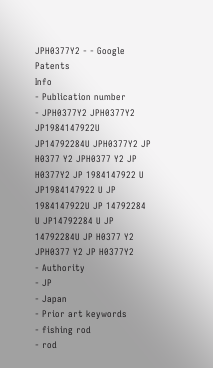JPH0377Y2 - - Google Patents
Info
- Publication number
- JPH0377Y2 JPH0377Y2 JP1984147922U JP14792284U JPH0377Y2 JP H0377 Y2 JPH0377 Y2 JP H0377Y2 JP 1984147922 U JP1984147922 U JP 1984147922U JP 14792284 U JP14792284 U JP 14792284U JP H0377 Y2 JPH0377 Y2 JP H0377Y2
- Authority
- JP
- Japan
- Prior art keywords
- fishing rod
- rod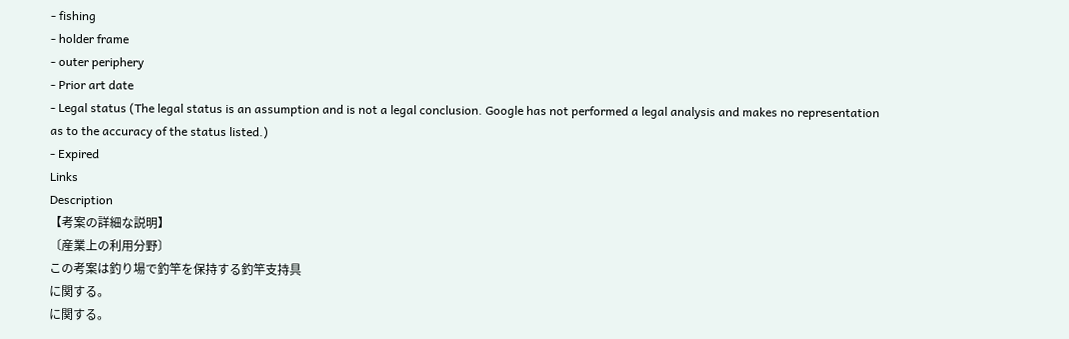- fishing
- holder frame
- outer periphery
- Prior art date
- Legal status (The legal status is an assumption and is not a legal conclusion. Google has not performed a legal analysis and makes no representation as to the accuracy of the status listed.)
- Expired
Links
Description
【考案の詳細な説明】
〔産業上の利用分野〕
この考案は釣り場で釣竿を保持する釣竿支持具
に関する。
に関する。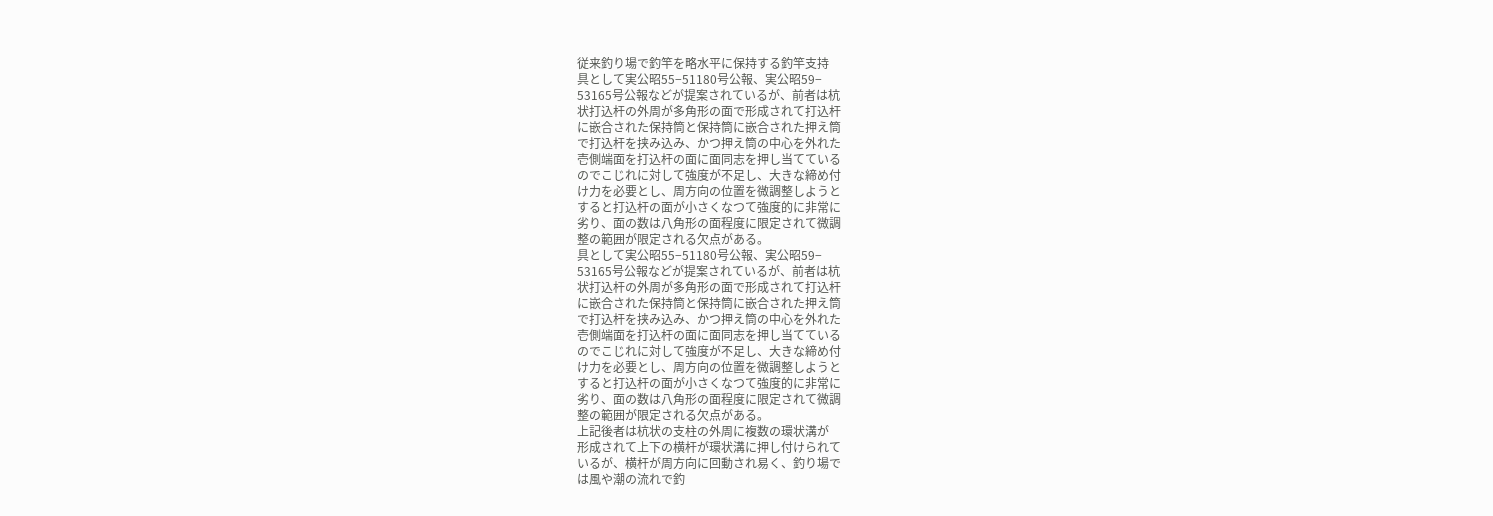従来釣り場で釣竿を略水平に保持する釣竿支持
具として実公昭55−51180号公報、実公昭59−
53165号公報などが提案されているが、前者は杭
状打込杆の外周が多角形の面で形成されて打込杆
に嵌合された保持筒と保持筒に嵌合された押え筒
で打込杆を挟み込み、かつ押え筒の中心を外れた
壱側端面を打込杆の面に面同志を押し当てている
のでこじれに対して強度が不足し、大きな締め付
け力を必要とし、周方向の位置を微調整しようと
すると打込杆の面が小さくなつて強度的に非常に
劣り、面の数は八角形の面程度に限定されて微調
整の範囲が限定される欠点がある。
具として実公昭55−51180号公報、実公昭59−
53165号公報などが提案されているが、前者は杭
状打込杆の外周が多角形の面で形成されて打込杆
に嵌合された保持筒と保持筒に嵌合された押え筒
で打込杆を挟み込み、かつ押え筒の中心を外れた
壱側端面を打込杆の面に面同志を押し当てている
のでこじれに対して強度が不足し、大きな締め付
け力を必要とし、周方向の位置を微調整しようと
すると打込杆の面が小さくなつて強度的に非常に
劣り、面の数は八角形の面程度に限定されて微調
整の範囲が限定される欠点がある。
上記後者は杭状の支柱の外周に複数の環状溝が
形成されて上下の横杆が環状溝に押し付けられて
いるが、横杆が周方向に回動され易く、釣り場で
は風や潮の流れで釣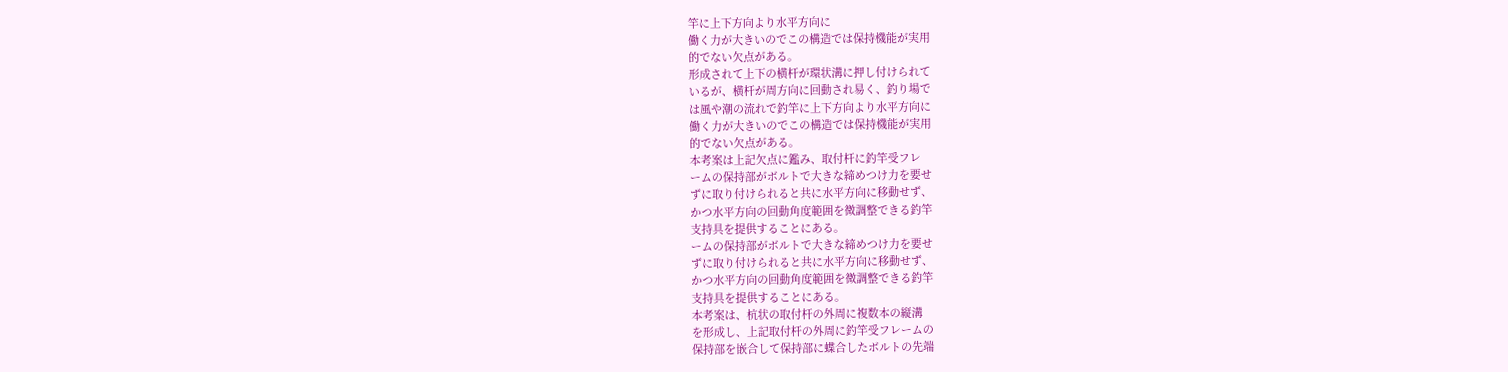竿に上下方向より水平方向に
働く力が大きいのでこの構造では保持機能が実用
的でない欠点がある。
形成されて上下の横杆が環状溝に押し付けられて
いるが、横杆が周方向に回動され易く、釣り場で
は風や潮の流れで釣竿に上下方向より水平方向に
働く力が大きいのでこの構造では保持機能が実用
的でない欠点がある。
本考案は上記欠点に鑑み、取付杆に釣竿受フレ
ームの保持部がボルトで大きな締めつけ力を要せ
ずに取り付けられると共に水平方向に移動せず、
かつ水平方向の回動角度範囲を微調整できる釣竿
支持具を提供することにある。
ームの保持部がボルトで大きな締めつけ力を要せ
ずに取り付けられると共に水平方向に移動せず、
かつ水平方向の回動角度範囲を微調整できる釣竿
支持具を提供することにある。
本考案は、杭状の取付杆の外周に複数本の縦溝
を形成し、上記取付杆の外周に釣竿受フレームの
保持部を嵌合して保持部に蝶合したボルトの先端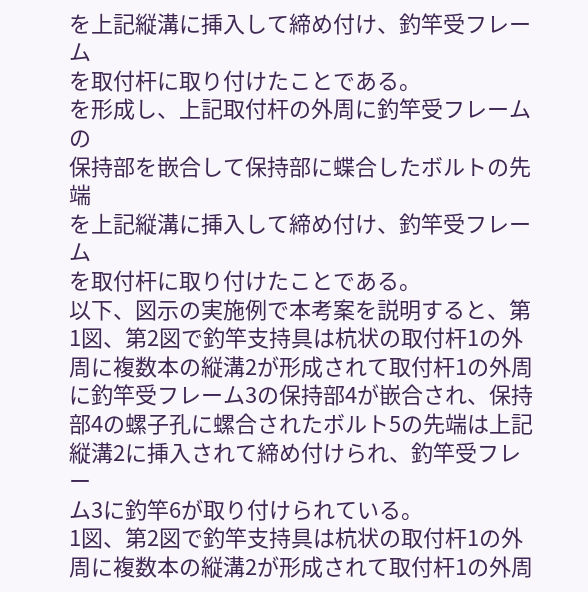を上記縦溝に挿入して締め付け、釣竿受フレーム
を取付杆に取り付けたことである。
を形成し、上記取付杆の外周に釣竿受フレームの
保持部を嵌合して保持部に蝶合したボルトの先端
を上記縦溝に挿入して締め付け、釣竿受フレーム
を取付杆に取り付けたことである。
以下、図示の実施例で本考案を説明すると、第
1図、第2図で釣竿支持具は杭状の取付杆1の外
周に複数本の縦溝2が形成されて取付杆1の外周
に釣竿受フレーム3の保持部4が嵌合され、保持
部4の螺子孔に螺合されたボルト5の先端は上記
縦溝2に挿入されて締め付けられ、釣竿受フレー
ム3に釣竿6が取り付けられている。
1図、第2図で釣竿支持具は杭状の取付杆1の外
周に複数本の縦溝2が形成されて取付杆1の外周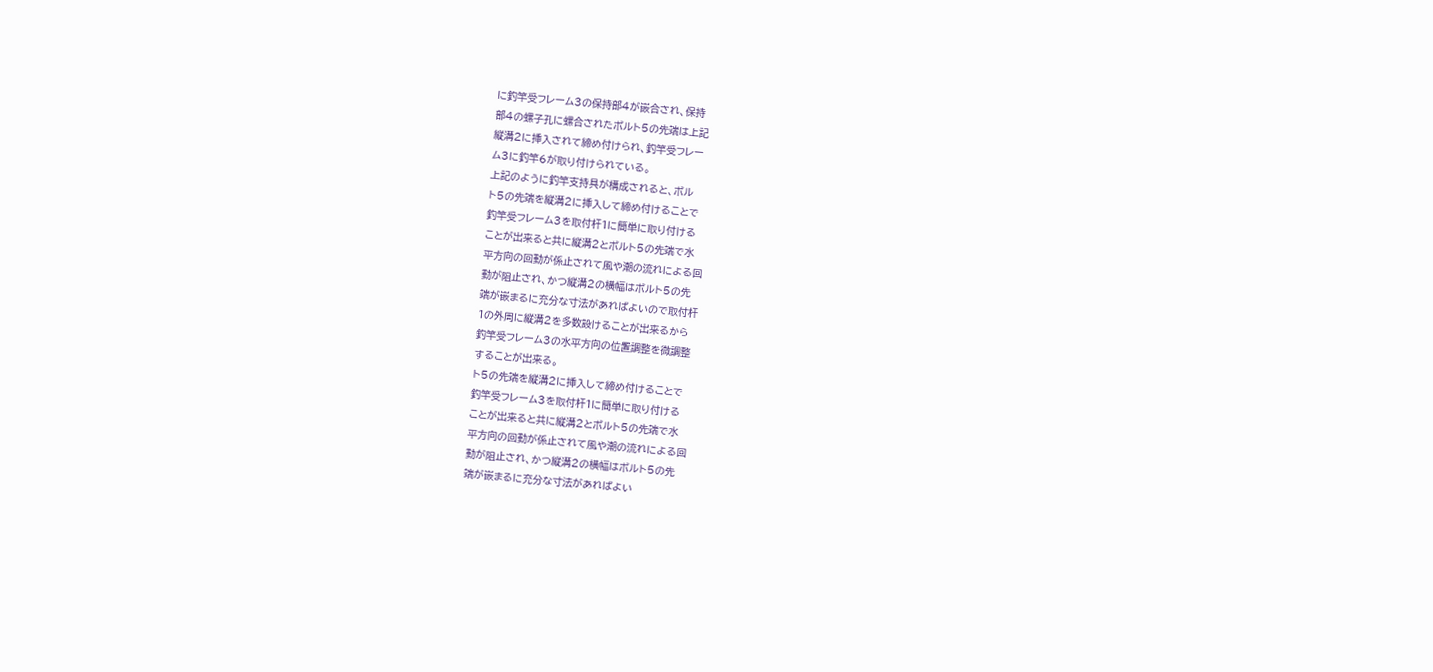に釣竿受フレーム3の保持部4が嵌合され、保持
部4の螺子孔に螺合されたボルト5の先端は上記
縦溝2に挿入されて締め付けられ、釣竿受フレー
ム3に釣竿6が取り付けられている。
上記のように釣竿支持具が構成されると、ボル
ト5の先端を縦溝2に挿入して締め付けることで
釣竿受フレーム3を取付杆1に簡単に取り付ける
ことが出来ると共に縦溝2とボルト5の先端で水
平方向の回動が係止されて風や潮の流れによる回
動が阻止され、かつ縦溝2の横幅はボルト5の先
端が嵌まるに充分な寸法があればよいので取付杆
1の外周に縦溝2を多数設けることが出来るから
釣竿受フレーム3の水平方向の位置調整を微調整
することが出来る。
ト5の先端を縦溝2に挿入して締め付けることで
釣竿受フレーム3を取付杆1に簡単に取り付ける
ことが出来ると共に縦溝2とボルト5の先端で水
平方向の回動が係止されて風や潮の流れによる回
動が阻止され、かつ縦溝2の横幅はボルト5の先
端が嵌まるに充分な寸法があればよい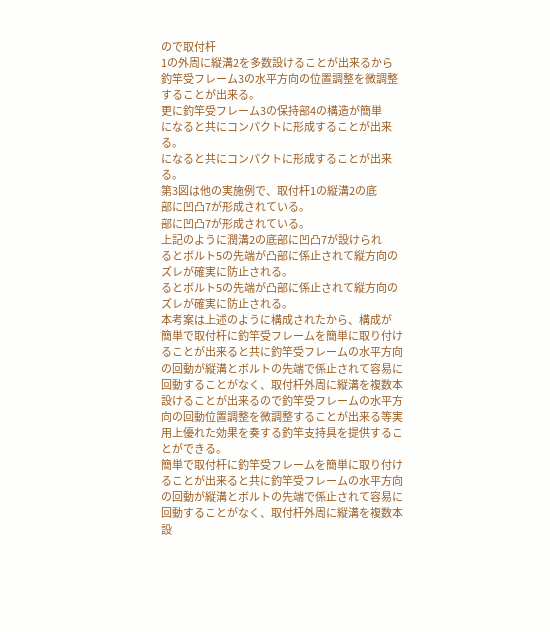ので取付杆
1の外周に縦溝2を多数設けることが出来るから
釣竿受フレーム3の水平方向の位置調整を微調整
することが出来る。
更に釣竿受フレーム3の保持部4の構造が簡単
になると共にコンパクトに形成することが出来
る。
になると共にコンパクトに形成することが出来
る。
第3図は他の実施例で、取付杆1の縦溝2の底
部に凹凸7が形成されている。
部に凹凸7が形成されている。
上記のように潤溝2の底部に凹凸7が設けられ
るとボルト5の先端が凸部に係止されて縦方向の
ズレが確実に防止される。
るとボルト5の先端が凸部に係止されて縦方向の
ズレが確実に防止される。
本考案は上述のように構成されたから、構成が
簡単で取付杆に釣竿受フレームを簡単に取り付け
ることが出来ると共に釣竿受フレームの水平方向
の回動が縦溝とボルトの先端で係止されて容易に
回動することがなく、取付杆外周に縦溝を複数本
設けることが出来るので釣竿受フレームの水平方
向の回動位置調整を微調整することが出来る等実
用上優れた効果を奏する釣竿支持具を提供するこ
とができる。
簡単で取付杆に釣竿受フレームを簡単に取り付け
ることが出来ると共に釣竿受フレームの水平方向
の回動が縦溝とボルトの先端で係止されて容易に
回動することがなく、取付杆外周に縦溝を複数本
設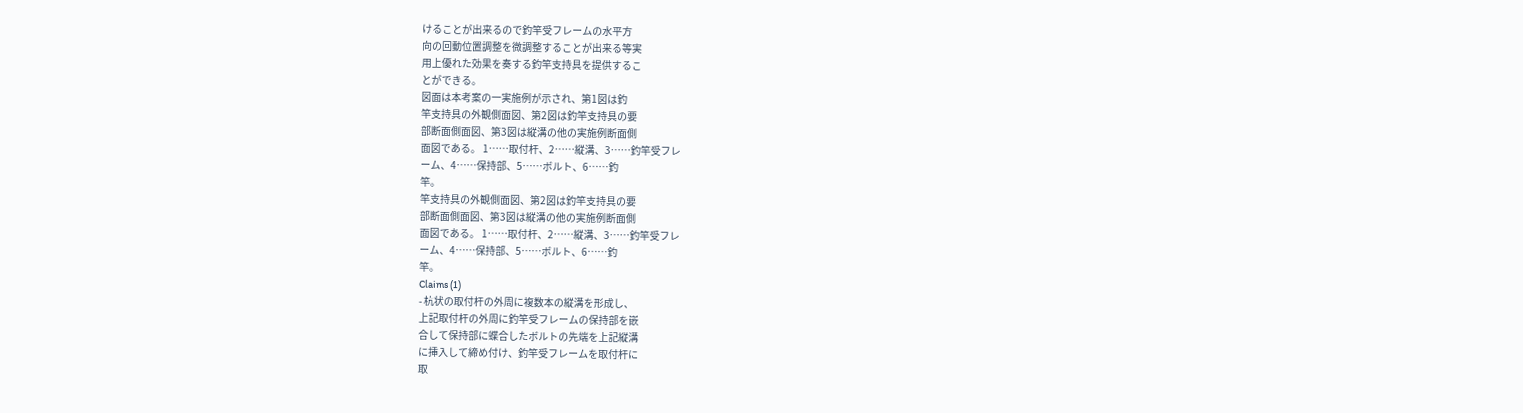けることが出来るので釣竿受フレームの水平方
向の回動位置調整を微調整することが出来る等実
用上優れた効果を奏する釣竿支持具を提供するこ
とができる。
図面は本考案の一実施例が示され、第1図は釣
竿支持具の外観側面図、第2図は釣竿支持具の要
部断面側面図、第3図は縦溝の他の実施例断面側
面図である。 1……取付杆、2……縦溝、3……釣竿受フレ
ーム、4……保持部、5……ボルト、6……釣
竿。
竿支持具の外観側面図、第2図は釣竿支持具の要
部断面側面図、第3図は縦溝の他の実施例断面側
面図である。 1……取付杆、2……縦溝、3……釣竿受フレ
ーム、4……保持部、5……ボルト、6……釣
竿。
Claims (1)
- 杭状の取付杆の外周に複数本の縦溝を形成し、
上記取付杆の外周に釣竿受フレームの保持部を嵌
合して保持部に蝶合したボルトの先端を上記縦溝
に挿入して締め付け、釣竿受フレームを取付杆に
取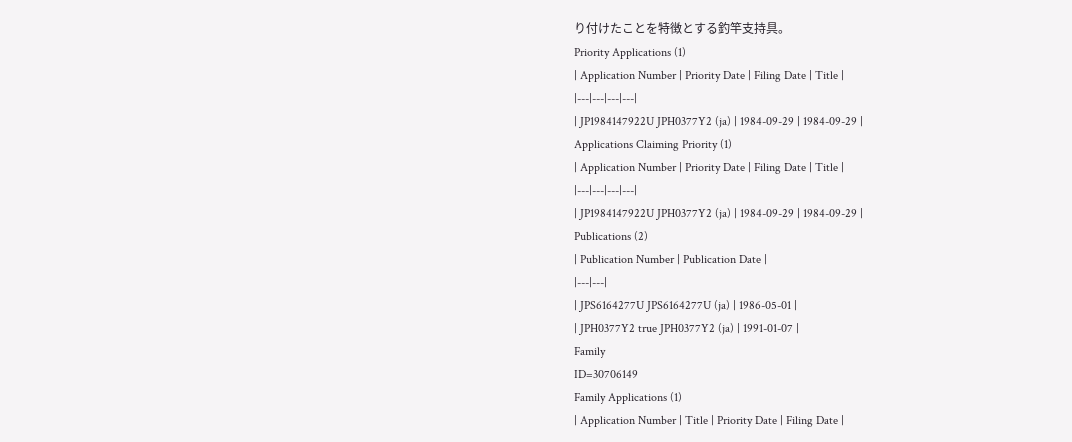り付けたことを特徴とする釣竿支持具。
Priority Applications (1)
| Application Number | Priority Date | Filing Date | Title |
|---|---|---|---|
| JP1984147922U JPH0377Y2 (ja) | 1984-09-29 | 1984-09-29 |
Applications Claiming Priority (1)
| Application Number | Priority Date | Filing Date | Title |
|---|---|---|---|
| JP1984147922U JPH0377Y2 (ja) | 1984-09-29 | 1984-09-29 |
Publications (2)
| Publication Number | Publication Date |
|---|---|
| JPS6164277U JPS6164277U (ja) | 1986-05-01 |
| JPH0377Y2 true JPH0377Y2 (ja) | 1991-01-07 |
Family
ID=30706149
Family Applications (1)
| Application Number | Title | Priority Date | Filing Date |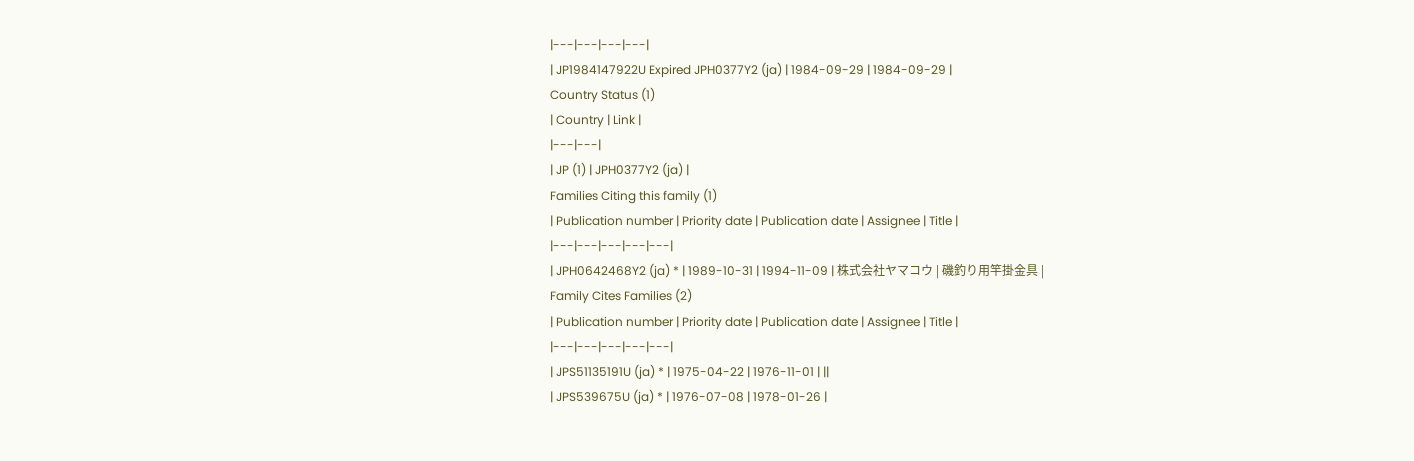|---|---|---|---|
| JP1984147922U Expired JPH0377Y2 (ja) | 1984-09-29 | 1984-09-29 |
Country Status (1)
| Country | Link |
|---|---|
| JP (1) | JPH0377Y2 (ja) |
Families Citing this family (1)
| Publication number | Priority date | Publication date | Assignee | Title |
|---|---|---|---|---|
| JPH0642468Y2 (ja) * | 1989-10-31 | 1994-11-09 | 株式会社ヤマコウ | 磯釣り用竿掛金具 |
Family Cites Families (2)
| Publication number | Priority date | Publication date | Assignee | Title |
|---|---|---|---|---|
| JPS51135191U (ja) * | 1975-04-22 | 1976-11-01 | ||
| JPS539675U (ja) * | 1976-07-08 | 1978-01-26 |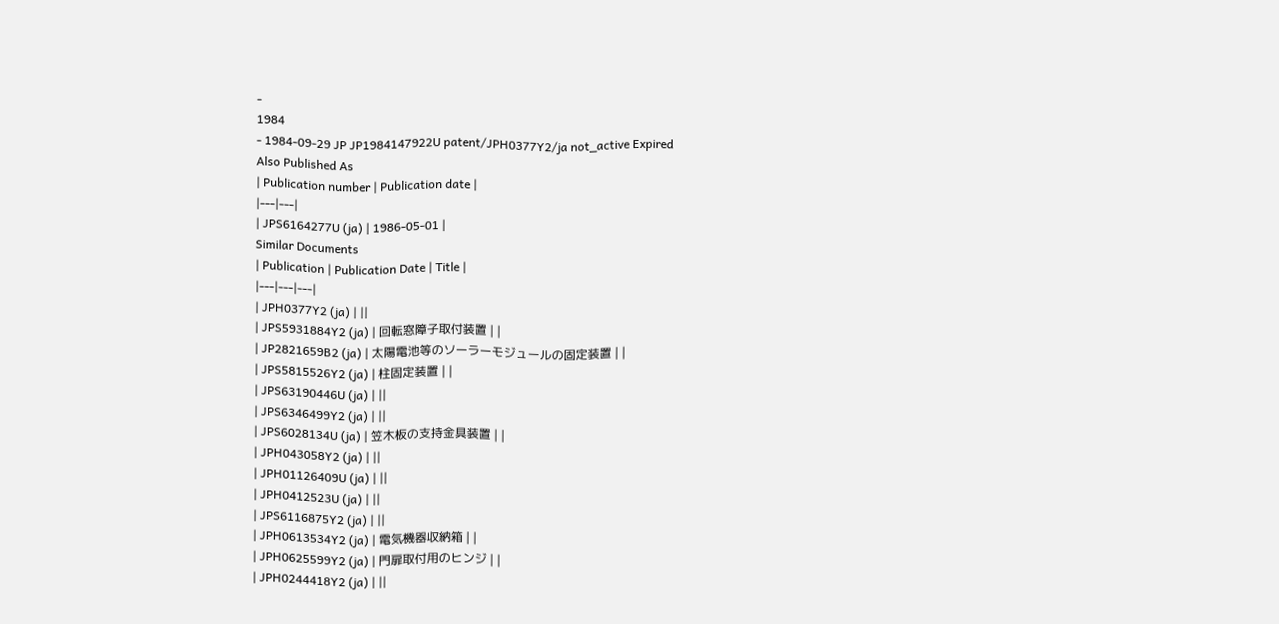-
1984
- 1984-09-29 JP JP1984147922U patent/JPH0377Y2/ja not_active Expired
Also Published As
| Publication number | Publication date |
|---|---|
| JPS6164277U (ja) | 1986-05-01 |
Similar Documents
| Publication | Publication Date | Title |
|---|---|---|
| JPH0377Y2 (ja) | ||
| JPS5931884Y2 (ja) | 回転窓障子取付装置 | |
| JP2821659B2 (ja) | 太陽電池等のソーラーモジュールの固定装置 | |
| JPS5815526Y2 (ja) | 柱固定装置 | |
| JPS63190446U (ja) | ||
| JPS6346499Y2 (ja) | ||
| JPS6028134U (ja) | 笠木板の支持金具装置 | |
| JPH043058Y2 (ja) | ||
| JPH01126409U (ja) | ||
| JPH0412523U (ja) | ||
| JPS6116875Y2 (ja) | ||
| JPH0613534Y2 (ja) | 電気機器収納箱 | |
| JPH0625599Y2 (ja) | 門扉取付用のヒンジ | |
| JPH0244418Y2 (ja) | ||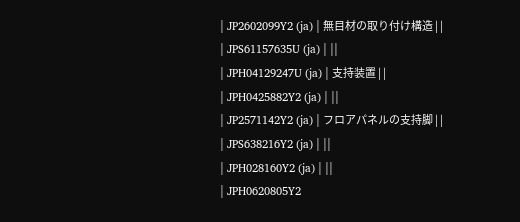| JP2602099Y2 (ja) | 無目材の取り付け構造 | |
| JPS61157635U (ja) | ||
| JPH04129247U (ja) | 支持装置 | |
| JPH0425882Y2 (ja) | ||
| JP2571142Y2 (ja) | フロアパネルの支持脚 | |
| JPS638216Y2 (ja) | ||
| JPH028160Y2 (ja) | ||
| JPH0620805Y2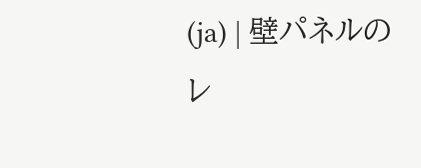(ja) | 壁パネルのレ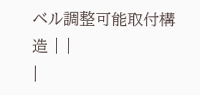ベル調整可能取付構造 | |
|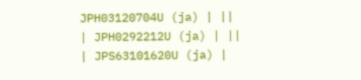JPH03120704U (ja) | ||
| JPH0292212U (ja) | ||
| JPS63101620U (ja) |